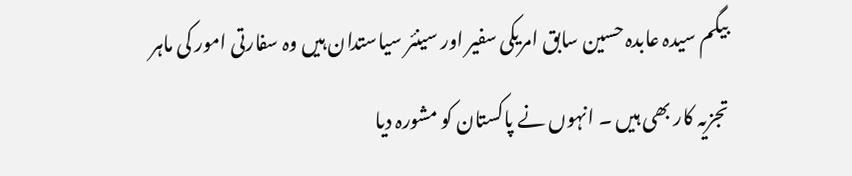بیگم سیدہ عابدہ حسین سابق امریکی سفیر اور سینئر سیاستدان ہیں وہ سفارتی امور کی ماہر تجزیہ کار بھی ہیں ۔ انہوں نے پاکستان کو مشورہ دیا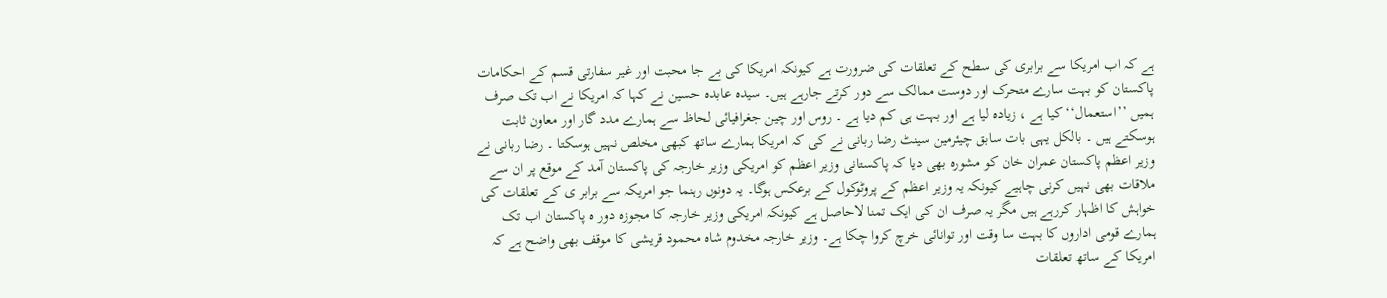ہے کہ اب امریکا سے برابری کی سطح کے تعلقات کی ضرورت ہے کیونکہ امریکا کی بے جا محبت اور غیر سفارتی قسم کے احکامات پاکستان کو بہت سارے متحرک اور دوست ممالک سے دور کرتے جارہے ہیں۔ سیدہ عابدہ حسین نے کہا کہ امریکا نے اب تک صرف ہمیں ’’استعمال‘‘ کیا ہے ، زیادہ لیا ہے اور بہت ہی کم دیا ہے ۔ روس اور چین جغرافیائی لحاظ سے ہمارے مدد گار اور معاون ثابت ہوسکتے ہیں ۔ بالکل یہی بات سابق چیئرمین سینٹ رضا ربانی نے کی کہ امریکا ہمارے ساتھ کبھی مخلص نہیں ہوسکتا ۔ رضا ربانی نے وزیر اعظم پاکستان عمران خان کو مشورہ بھی دیا کہ پاکستانی وزیر اعظم کو امریکی وزیر خارجہ کی پاکستان آمد کے موقع پر ان سے ملاقات بھی نہیں کرنی چاہیے کیونکہ یہ وزیر اعظم کے پروٹوکول کے برعکس ہوگا۔ یہ دونوں رہنما جو امریکہ سے برابر ی کے تعلقات کی خواہش کا اظہار کررہے ہیں مگر یہ صرف ان کی ایک تمنا لاحاصل ہے کیونکہ امریکی وزیر خارجہ کا مجوزہ دور ہ پاکستان اب تک ہمارے قومی اداروں کا بہت سا وقت اور توانائی خرچ کروا چکا ہے۔ وزیر خارجہ مخدوم شاہ محمود قریشی کا موقف بھی واضح ہے کہ امریکا کے ساتھ تعلقات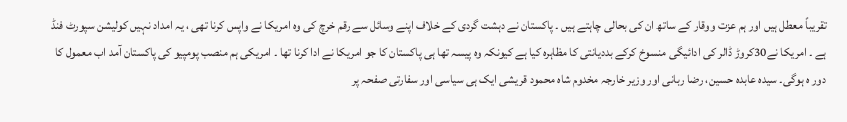تقریباً معطل ہیں اور ہم عزت ووقار کے ساتھ ان کی بحالی چاہتے ہیں ۔ پاکستان نے دہشت گردی کے خلاف اپنے وسائل سے رقم خرچ کی وہ امریکا نے واپس کرنا تھی ، یہ امداد نہیں کولیشن سپورٹ فنڈ ہے ۔ امریکا نے30کروڑ ڈالر کی ادائیگی منسوخ کرکے بددیانتی کا مظاہرہ کیا ہے کیونکہ وہ پیسہ تھا ہی پاکستان کا جو امریکا نے ادا کرنا تھا ۔ امریکی ہم منصب پومپیو کی پاکستان آمد اب معمول کا دور ہ ہوگی۔ سیدہ عابدہ حسین، رضا ربانی اور وزیر خارجہ مخدوم شاہ محمود قریشی ایک ہی سیاسی اور سفارتی صفحہ پر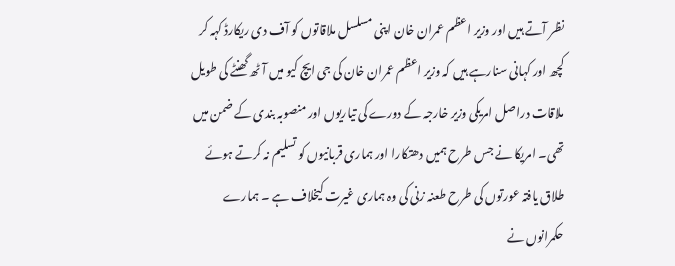نظر آتے ہیں اور وزیر اعظم عمران خان اپنی مسلسل ملاقاتوں کو آف دی ریکارڈ کہہ کر کچھ اور کہانی سنارہے ہیں کہ وزیر اعظم عمران خان کی جی ایچ کیو میں آٹھ گھنٹے کی طویل ملاقات دراصل امریکی وزیر خارجہ کے دورے کی تیاریوں اور منصوبہ بندی کے ضمن میں تھی۔ امریکا نے جس طرح ہمیں دھتکارا اور ہماری قربانیوں کو تسلیم نہ کرتے ہوئے طلاق یافتہ عورتوں کی طرح طعنہ زنی کی وہ ہماری غیرت کیخلاف ہے ۔ ہمارے حکمرانوں نے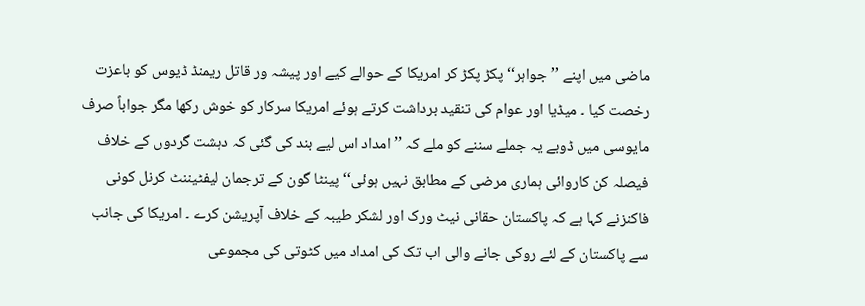ماضی میں اپنے ’’جواہر‘‘ پکڑ پکڑ کر امریکا کے حوالے کیے اور پیشہ ور قاتل ریمنڈ ڈیوس کو باعزت رخصت کیا ۔ میڈیا اور عوام کی تنقید برداشت کرتے ہوئے امریکا سرکار کو خوش رکھا مگر جواباً صرف مایوسی میں ڈوبے یہ جملے سننے کو ملے کہ ’’امداد اس لیے بند کی گئی کہ دہشت گردوں کے خلاف فیصلہ کن کاروائی ہماری مرضی کے مطابق نہیں ہوئی‘‘ پینٹا گون کے ترجمان لیفٹیننٹ کرنل کونی فاکنزنے کہا ہے کہ پاکستان حقانی نیٹ ورک اور لشکر طیبہ کے خلاف آپریشن کرے ۔ امریکا کی جانب سے پاکستان کے لئے روکی جانے والی اب تک کی امداد میں کٹوتی کی مجموعی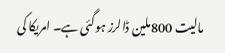مالیت 800ملین ڈالرز ہوگئی ہے۔ امریکا کی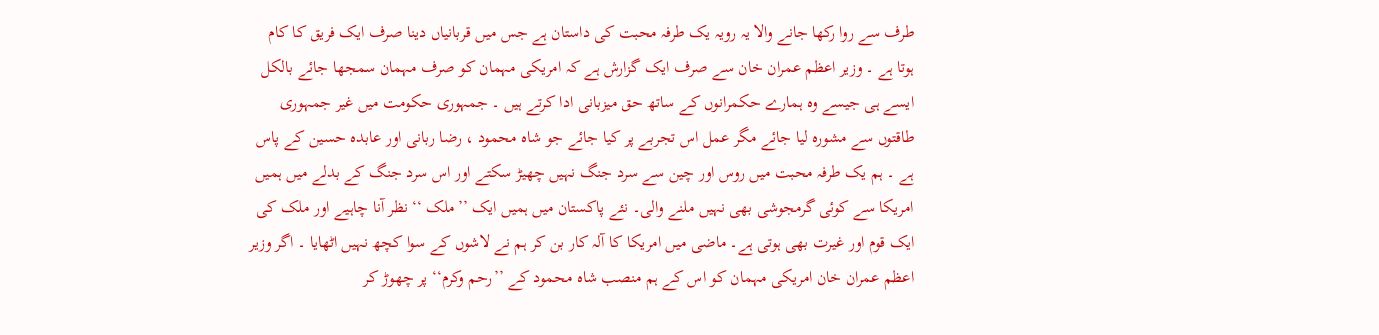طرف سے روا رکھا جانے والا یہ رویہ یک طرفہ محبت کی داستان ہے جس میں قربانیاں دینا صرف ایک فریق کا کام ہوتا ہے ۔ وزیر اعظم عمران خان سے صرف ایک گزارش ہے کہ امریکی مہمان کو صرف مہمان سمجھا جائے بالکل ایسے ہی جیسے وہ ہمارے حکمرانوں کے ساتھ حق میزبانی ادا کرتے ہیں ۔ جمہوری حکومت میں غیر جمہوری طاقتوں سے مشورہ لیا جائے مگر عمل اس تجربے پر کیا جائے جو شاہ محمود ، رضا ربانی اور عابدہ حسین کے پاس ہے ۔ ہم یک طرفہ محبت میں روس اور چین سے سرد جنگ نہیں چھیڑ سکتے اور اس سرد جنگ کے بدلے میں ہمیں امریکا سے کوئی گرمجوشی بھی نہیں ملنے والی۔ نئے پاکستان میں ہمیں ایک ’’ملک ‘‘ نظر آنا چاہیے اور ملک کی ایک قوم اور غیرت بھی ہوتی ہے۔ ماضی میں امریکا کا آلہ کار بن کر ہم نے لاشوں کے سوا کچھ نہیں اٹھایا ۔ اگر وزیر اعظم عمران خان امریکی مہمان کو اس کے ہم منصب شاہ محمود کے ’’رحم وکرم‘‘ پر چھوڑ کر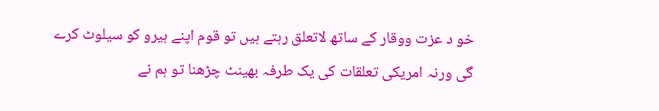خو د عزت ووقار کے ساتھ لاتعلق رہتے ہیں تو قوم اپنے ہیرو کو سیلوٹ کرے گی ورنہ امریکی تعلقات کی یک طرفہ بھینٹ چڑھنا تو ہم نے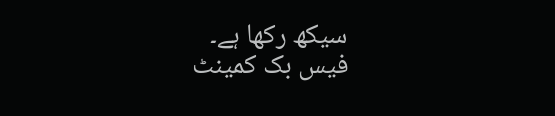سیکھ رکھا ہے۔
فیس بک کمینٹ